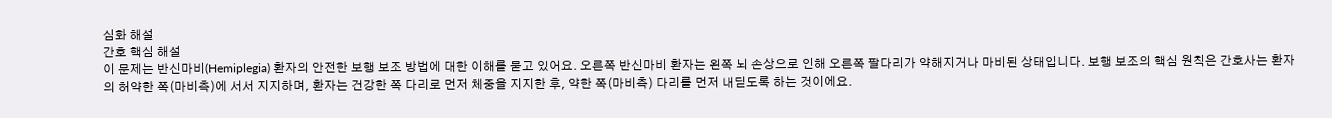심화 해설
간호 핵심 해설
이 문제는 반신마비(Hemiplegia) 환자의 안전한 보행 보조 방법에 대한 이해를 묻고 있어요. 오른쪽 반신마비 환자는 왼쪽 뇌 손상으로 인해 오른쪽 팔다리가 약해지거나 마비된 상태입니다. 보행 보조의 핵심 원칙은 간호사는 환자의 허약한 쪽(마비측)에 서서 지지하며, 환자는 건강한 쪽 다리로 먼저 체중을 지지한 후, 약한 쪽(마비측) 다리를 먼저 내딛도록 하는 것이에요.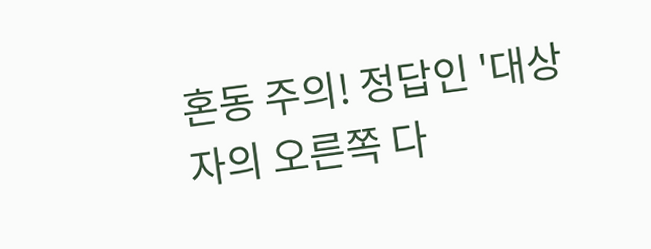혼동 주의! 정답인 '대상자의 오른쪽 다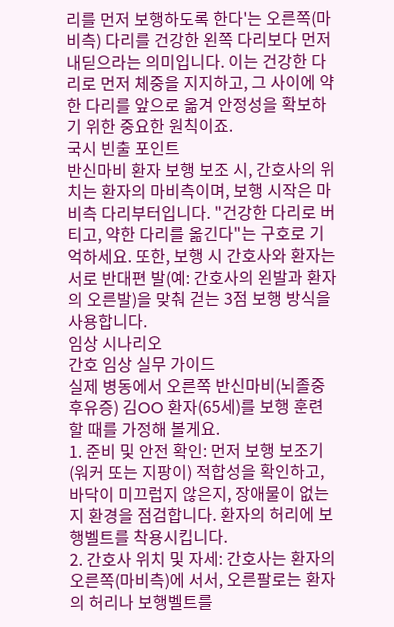리를 먼저 보행하도록 한다'는 오른쪽(마비측) 다리를 건강한 왼쪽 다리보다 먼저 내딛으라는 의미입니다. 이는 건강한 다리로 먼저 체중을 지지하고, 그 사이에 약한 다리를 앞으로 옮겨 안정성을 확보하기 위한 중요한 원칙이죠.
국시 빈출 포인트
반신마비 환자 보행 보조 시, 간호사의 위치는 환자의 마비측이며, 보행 시작은 마비측 다리부터입니다. "건강한 다리로 버티고, 약한 다리를 옮긴다"는 구호로 기억하세요. 또한, 보행 시 간호사와 환자는 서로 반대편 발(예: 간호사의 왼발과 환자의 오른발)을 맞춰 걷는 3점 보행 방식을 사용합니다.
임상 시나리오
간호 임상 실무 가이드
실제 병동에서 오른쪽 반신마비(뇌졸중 후유증) 김OO 환자(65세)를 보행 훈련할 때를 가정해 볼게요.
1. 준비 및 안전 확인: 먼저 보행 보조기(워커 또는 지팡이) 적합성을 확인하고, 바닥이 미끄럽지 않은지, 장애물이 없는지 환경을 점검합니다. 환자의 허리에 보행벨트를 착용시킵니다.
2. 간호사 위치 및 자세: 간호사는 환자의 오른쪽(마비측)에 서서, 오른팔로는 환자의 허리나 보행벨트를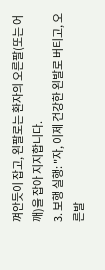껴안듯이 잡고, 왼팔로는 환자의 오른팔(또는 어깨)을 잡아 지지합니다.
3. 보행 실행: "자, 이제 건강한 왼발로 버티고, 오른발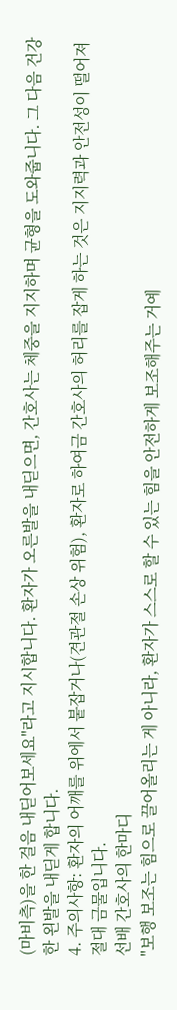(마비측)을 한 걸음 내딛어보세요"라고 지시합니다. 환자가 오른발을 내딛으면, 간호사는 체중을 지지하며 균형을 도와줍니다. 그 다음 건강한 왼발을 내딛게 합니다.
4. 주의사항: 환자의 어깨를 위에서 붙잡거나(견관절 손상 위험), 환자로 하여금 간호사의 허리를 잡게 하는 것은 지지력과 안전성이 떨어져 절대 금물입니다.
선배 간호사의 한마디
"보행 보조는 힘으로 끌어올리는 게 아니라, 환자가 스스로 할 수 있는 힘을 안전하게 보조해주는 거예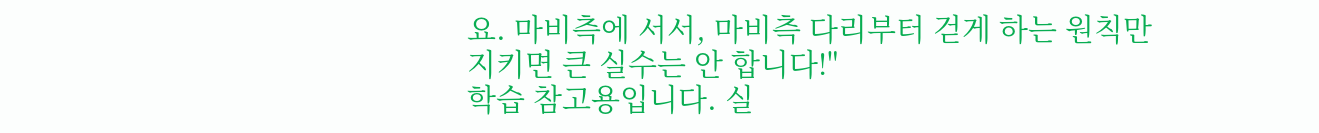요. 마비측에 서서, 마비측 다리부터 걷게 하는 원칙만 지키면 큰 실수는 안 합니다!"
학습 참고용입니다. 실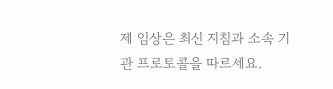제 임상은 최신 지침과 소속 기관 프로토콜을 따르세요.